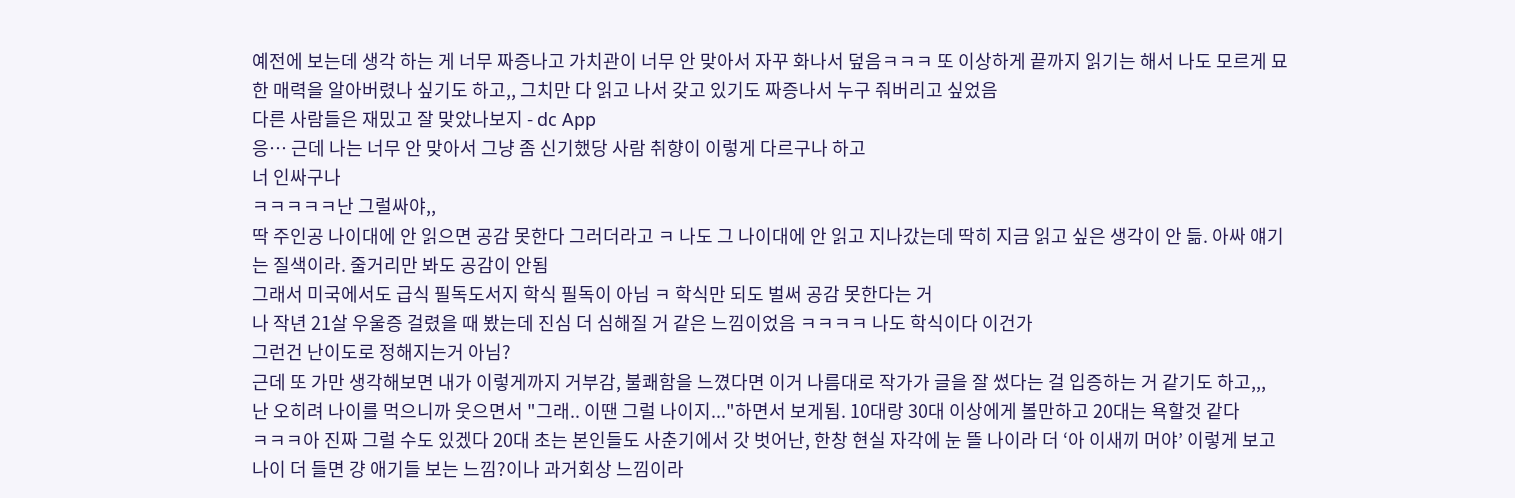예전에 보는데 생각 하는 게 너무 짜증나고 가치관이 너무 안 맞아서 자꾸 화나서 덮음ㅋㅋㅋ 또 이상하게 끝까지 읽기는 해서 나도 모르게 묘한 매력을 알아버렸나 싶기도 하고,, 그치만 다 읽고 나서 갖고 있기도 짜증나서 누구 줘버리고 싶었음
다른 사람들은 재밌고 잘 맞았나보지 - dc App
응… 근데 나는 너무 안 맞아서 그냥 좀 신기했당 사람 취향이 이렇게 다르구나 하고
너 인싸구나
ㅋㅋㅋㅋㅋ난 그럴싸야,,
딱 주인공 나이대에 안 읽으면 공감 못한다 그러더라고 ㅋ 나도 그 나이대에 안 읽고 지나갔는데 딱히 지금 읽고 싶은 생각이 안 듦. 아싸 얘기는 질색이라. 줄거리만 봐도 공감이 안됨
그래서 미국에서도 급식 필독도서지 학식 필독이 아님 ㅋ 학식만 되도 벌써 공감 못한다는 거
나 작년 21살 우울증 걸렸을 때 봤는데 진심 더 심해질 거 같은 느낌이었음 ㅋㅋㅋㅋ 나도 학식이다 이건가
그런건 난이도로 정해지는거 아님?
근데 또 가만 생각해보면 내가 이렇게까지 거부감, 불쾌함을 느꼈다면 이거 나름대로 작가가 글을 잘 썼다는 걸 입증하는 거 같기도 하고,,,
난 오히려 나이를 먹으니까 웃으면서 "그래.. 이땐 그럴 나이지..."하면서 보게됨. 10대랑 30대 이상에게 볼만하고 20대는 욕할것 같다
ㅋㅋㅋ아 진짜 그럴 수도 있겠다 20대 초는 본인들도 사춘기에서 갓 벗어난, 한창 현실 자각에 눈 뜰 나이라 더 ‘아 이새끼 머야’ 이렇게 보고 나이 더 들면 걍 애기들 보는 느낌?이나 과거회상 느낌이라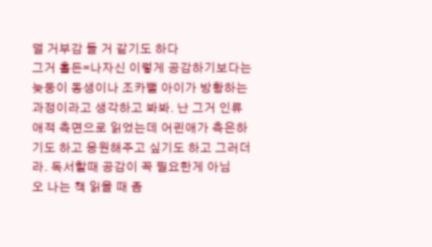덜 거부감 들 거 같기도 하다
그거 홀든=나자신 이렇게 공감하기보다는 늦둥이 동생이나 조카뻘 아이가 방황하는 과정이라고 생각하고 봐봐. 난 그거 인류애적 측면으로 읽었는데 어린애가 측은하기도 하고 응원해주고 싶기도 하고 그러더라. 독서할때 공감이 꼭 필요한게 아님
오 나는 책 읽을 때 좀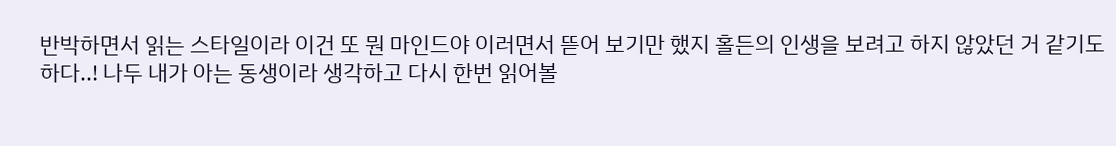반박하면서 읽는 스타일이라 이건 또 뭔 마인드야 이러면서 뜯어 보기만 했지 홀든의 인생을 보려고 하지 않았던 거 같기도 하다..! 나두 내가 아는 동생이라 생각하고 다시 한번 읽어볼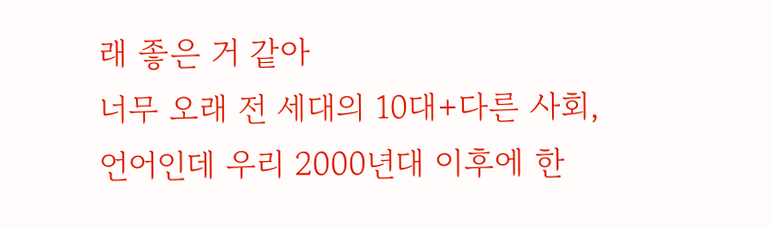래 좋은 거 같아
너무 오래 전 세대의 10대+다른 사회,언어인데 우리 2000년대 이후에 한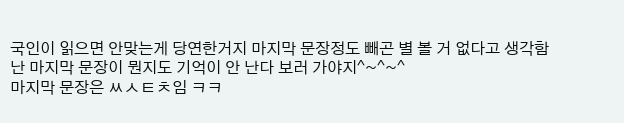국인이 읽으면 안맞는게 당연한거지 마지막 문장정도 빼곤 별 볼 거 없다고 생각함
난 마지막 문장이 뭔지도 기억이 안 난다 보러 가야지^~^~^
마지막 문장은 ㅆㅅㅌㅊ임 ㅋㅋ